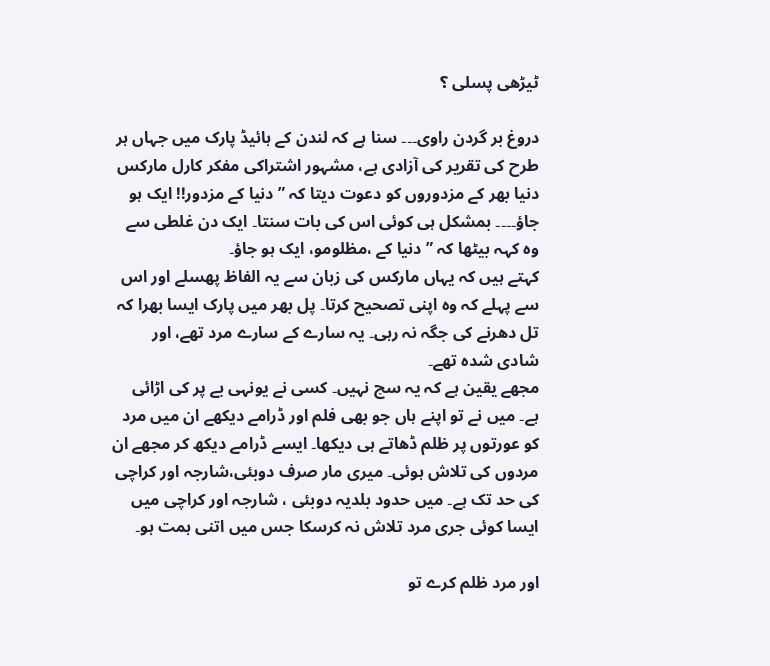ٹیڑھی پسلی ؟

دروغ بر گردن راوی۔۔۔ سنا ہے کہ لندن کے ہائیڈ پارک میں جہاں ہر طرح کی تقریر کی آزادی ہے، مشہور اشتراکی مفکر کارل مارکس دنیا بھر کے مزدوروں کو دعوت دیتا کہ ” دنیا کے مزدور!! ایک ہو جاؤ۔۔۔۔ بمشکل ہی کوئی اس کی بات سنتا۔ ایک دن غلطی سے وہ کہہ بیٹھا کہ ” دنیا کے ،مظلومو، ایک ہو جاؤ۔
کہتے ہیں کہ یہاں مارکس کی زبان سے یہ الفاظ پھسلے اور اس سے پہلے کہ وہ اپنی تصحیح کرتا۔ پل بھر میں پارک ایسا بھرا کہ تل دھرنے کی جگہ نہ رہی۔ یہ سارے کے سارے مرد تھے، اور شادی شدہ تھے۔
مجھے یقین ہے کہ یہ سچ نہیں۔ کسی نے یونہی بے پر کی اڑائی ہے۔ میں نے تو اپنے ہاں جو بھی فلم اور ڈرامے دیکھے ان میں مرد کو عورتوں پر ظلم ڈھاتے ہی دیکھا۔ ایسے ڈرامے دیکھ کر مجھے ان مردوں کی تلاش ہوئی۔ میری مار صرف دوبئی،شارجہ اور کراچی کی حد تک ہے۔ میں حدود بلدیہ دوبئی ، شارجہ اور کراچی میں ایسا کوئی جری مرد تلاش نہ کرسکا جس میں اتنی ہمت ہو۔

اور مرد ظلم کرے تو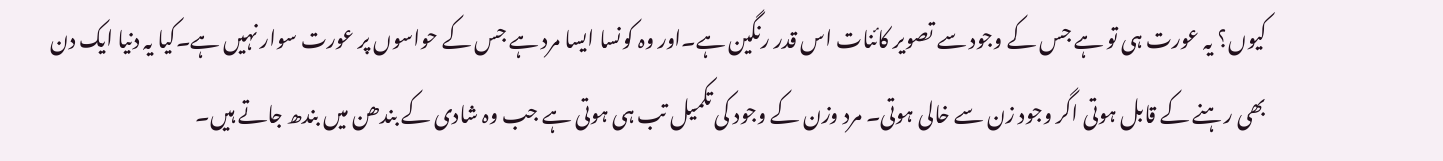کیوں؟ یہ عورت ہی تو ہے جس کے وجود سے تصویر کائنات اس قدر رنگین ہے۔اور وہ کونسا ایسا مرد ہے جس کے حواسوں پر عورت سوار نہیں ہے۔کیا یہ دنیا ایک دن بھی رہنے کے قابل ہوتی اگر وجود زن سے خالی ہوتی۔ مرد وزن کے وجود کی تکمیل تب ہی ہوتی ہے جب وہ شادی کے بندھن میں بندھ جاتے ہیں۔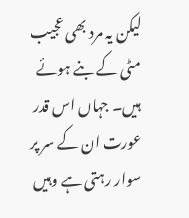لیکن یہ مرد بھی عجیب مٹی کے بنے ہوئے ہیں۔ جہاں اس قدر عورت ان کے سر پر سوار رہتی ہے وہیں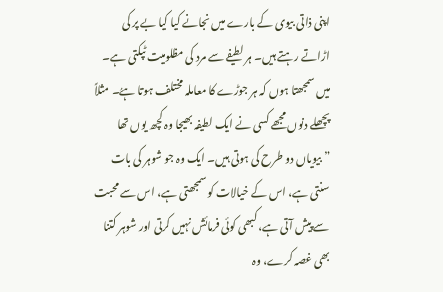اپنی ذاتی بیوی کے بارے میں نجانے کیا کیا بے پر کی اڑاتے رہتے ہیں۔ ہر لطیفے سے مرد کی مظلومیت ٹپکتی ہے۔ میں سمجھتا ہوں کہ ہر جوڑے کا معاملہ مختلف ہوتا ہےُ۔ مثلاً پچھلے دنوں مجھے کسی نے ایک لطیفہ بھیجا وہ کچھ یوں تھا
” بیویاں دو طرح کی ہوتی ہیں۔ ایک وہ جو شوہر کی بات سنتی ہے، اس کے خیالات کو سمجھتی ہے، اس سے محبت سے پیش آتی ہے، کبھی کوئی فرمائش نہیں کرتی اور شوہر کتنا بھی غصہ کرے، وہ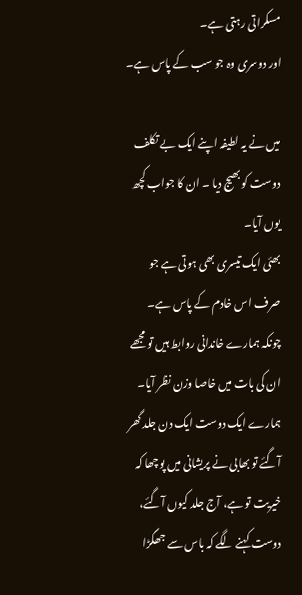مسکراتی رہتی ہے۔
اور دوسری وہ جو سب کے پاس ہے۔

میں نے یہ لطیفہ اپنے ایک بے تکلف دوست کو بھیج دیا ۔ ان کا جواب کچھ یوں آیا۔
بھئی ایک تیسری بھی ہوتی ہے جو صرف اس خادم کے پاس ہے۔
چونکہ ہمارے خاندانی روابط ہیں تو مجھے ان کی بات میں خاصا وزن نظر آیا۔
ہمارے ایک دوست ایک دن جلد گھر آگئے تو بھابی نے پریشانی میں پوچھا کہ خیریت تو ہے، آج جلد کیوں آگئے، دوست کہنے لگے کہ باس سے جھگڑا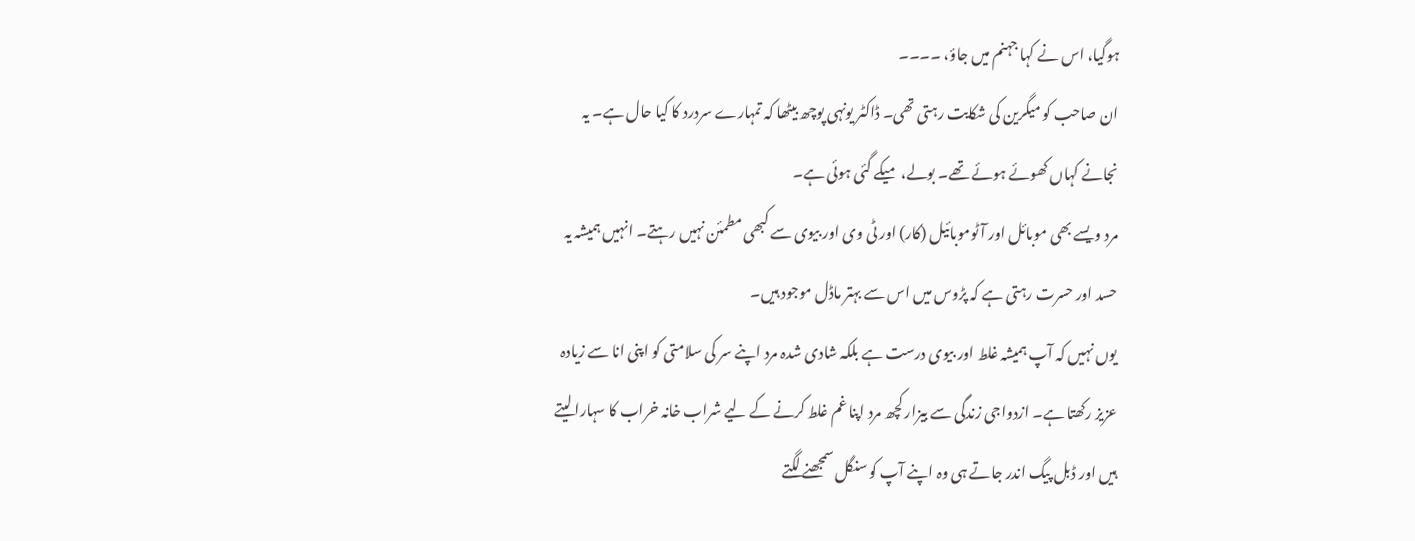ہوگیا، اس نے کہا جہنم میں جاؤ، ۔۔۔۔
ان صاحب کو میگرین کی شکایت رہتی تھی۔ ڈاکٹر یونہی پوچھ بیٹھا کہ تمہارے سردرد کا کیا حال ہے۔ یہ نجانے کہاں کھوئے ہوئے تھے۔ بولے، میکے گئی ہوئی ہے۔
مرد ویسے بھی موبائل اور آٹوموبائیل (کار) اور ٹی وی اور بیوی سے کبھی مطمئن نہیں رہتے۔ انہیں ہمیشہ یہ حسد اور حسرت رہتی ہے کہ پڑوس میں اس سے بہتر ماڈل موجود ہیں۔
یوں نہیں کہ آپ ہمیشہ غلط اور بیوی درست ہے بلکہ شادی شدہ مرد اپنے سر کی سلامتی کو اپنی انا سے زیادہ عزیز رکھتا ہے۔ ازدواجی زندگی سے بیزار کچھ مرد اپنا غم غلط کرنے کے لیے شراب خانہ خراب کا سہارا لیتے ہیں اور ڈبل پیگ اندر جاتے ہی وہ اپنے آپ کو سنگل سمجھنے لگتے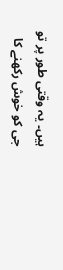ہیں۔ یہ وقتی طور پر تو جی کو خوش رکھنے کا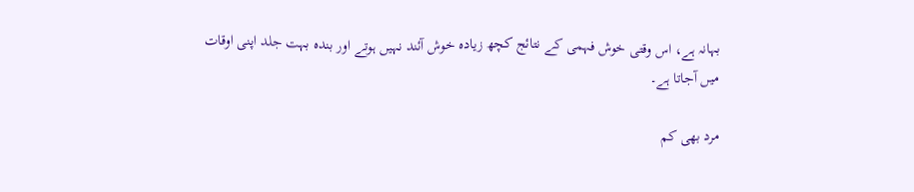بہانہ ہے، اس وقتی خوش فہمی کے نتائج کچھ زیادہ خوش آئند نہیں ہوتے اور بندہ بہت جلد اپنی اوقات میں آجاتا ہے۔

مرد بھی کم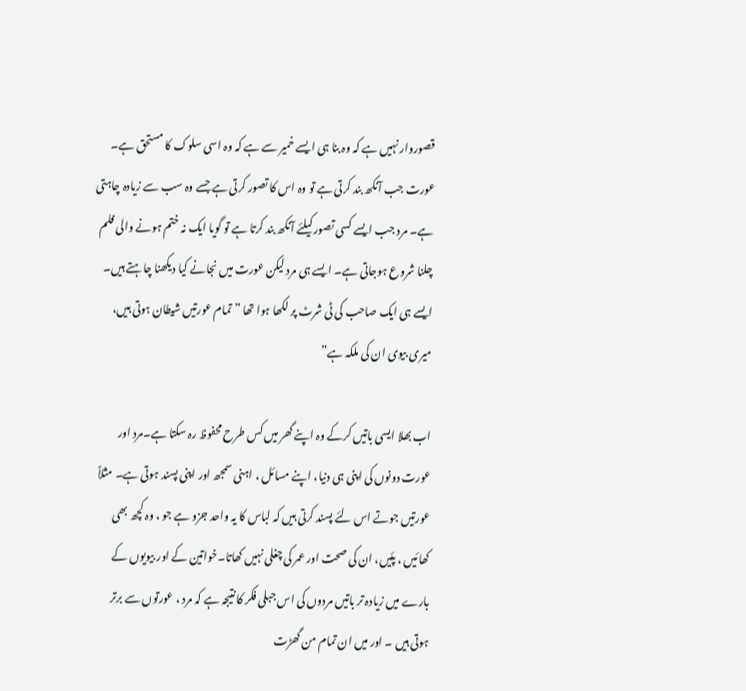قصوروار نہیں ہے کہ وہ بنا ہی ایسے خمیر سے ہے کہ وہ اسی سلوک کا مستحق ہے۔ عورت جب آنکھ بند کرتی ہے تو وہ اس کا تصور کرتی ہے جسے وہ سب سے زیادہ چاہتی ہے۔ مرد جب ایسے کسی تصور کیلئے آنکھ بند کرتا ہے تو گویا ایک نہ ختم ہونے والی فلم چلنا شروع ہوجاتی ہے۔ ایسے ہی مرد لیکن عورت میں نجانے کیا دیکھنا چاہتے ہیں۔ ایسے ہی ایک صاحب کی ٹی شرٹ پر لکھا ہوا تھا ” تمام عورتیں شیطان ہوتی ہیں، میری بیوی ان کی ملکہ ہے”

اب بھلا ایسی باتیں کرکے وہ اپنے گھر میں کس طرح محفوظ رہ سکتا ہے۔مرد اور عورت دونوں کی اپنی ہی دنیا، اپنے مسائل ، اہنی سمجھ اور اپنی پسند ہوتی ہے۔ مثلاً عورتیں جوتے اس لئے پسند کرتی ہیں کہ لباس کا یہ واحد جزو ہے جو ، وہ کچھ بھی کھائیں ، پئیں، ان کی صحت اور عمر کی چغلی نہیں کھاتا۔خواتین کے اور بیویوں کے بارے میں زیادہ تر باتیں مردوں کی اس جبلی فکر کا نتیجہ ہے کہ مرد ، عورتوں سے برتر ہوتی ہیں ۔ اور میں ان تمام من گھڑت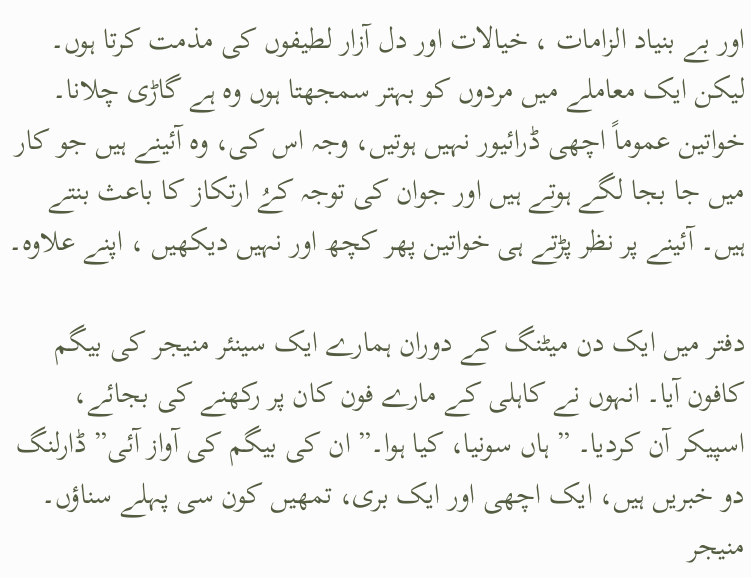اور بے بنیاد الزامات ، خیالات اور دل آزار لطیفوں کی مذمت کرتا ہوں۔ لیکن ایک معاملے میں مردوں کو بہتر سمجھتا ہوں وہ ہے گاڑی چلانا۔ خواتین عموماً اچھی ڈرائیور نہیں ہوتیں، وجہ اس کی، وہ آئینے ہیں جو کار میں جا بجا لگے ہوتے ہیں اور جوان کی توجہ کےُ ارتکاز کا باعث بنتے ہیں۔ آئینے پر نظر پڑتے ہی خواتین پھر کچھ اور نہیں دیکھیں ، اپنے علاوہ۔

دفتر میں ایک دن میٹنگ کے دوران ہمارے ایک سینئر منیجر کی بیگم کافون آیا۔ انہوں نے کاہلی کے مارے فون کان پر رکھنے کی بجائے، اسپیکر آن کردیا۔ ” ہاں سونیا، کیا ہوا۔” ان کی بیگم کی آواز آئی” ڈارلنگ دو خبریں ہیں، ایک اچھی اور ایک بری، تمھیں کون سی پہلے سناؤں۔
منیجر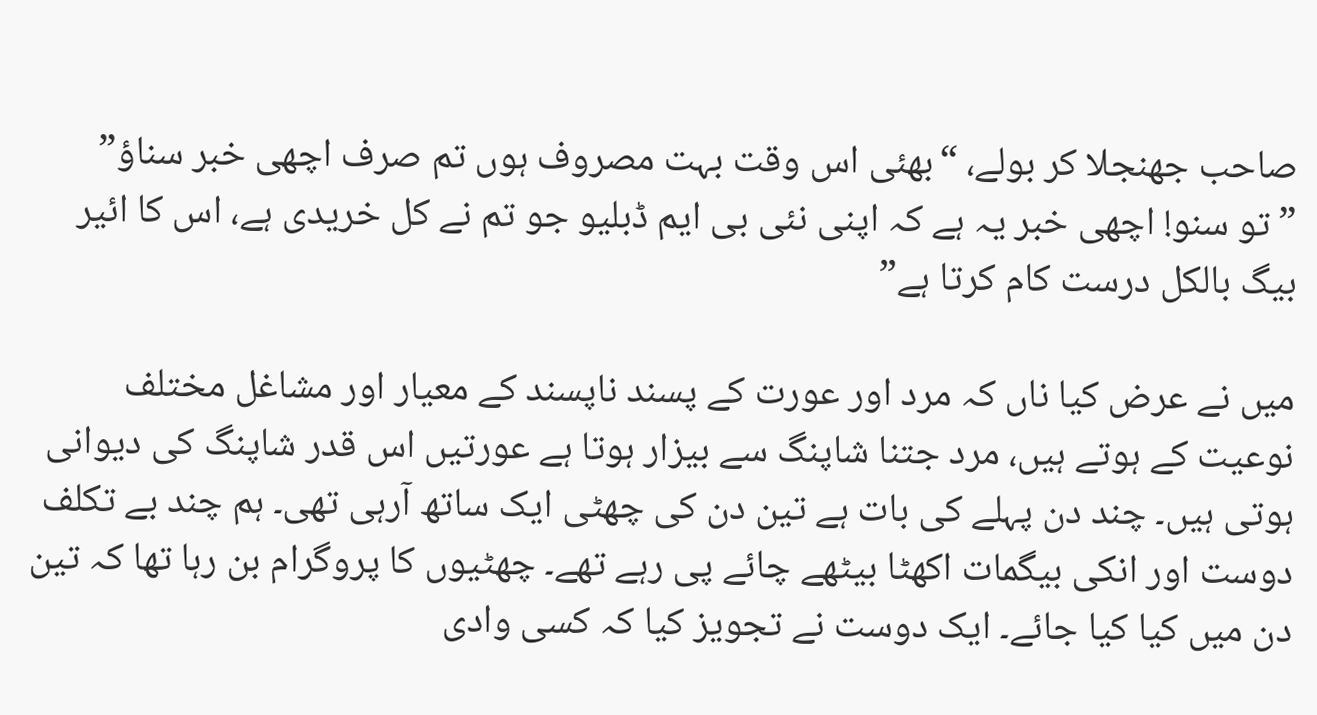صاحب جھنجلا کر بولے، “بھئی اس وقت بہت مصروف ہوں تم صرف اچھی خبر سناؤ”
” تو سنو! اچھی خبر یہ ہے کہ اپنی نئی بی ایم ڈبلیو جو تم نے کل خریدی ہے، اس کا ائیر بیگ بالکل درست کام کرتا ہے”

میں نے عرض کیا ناں کہ مرد اور عورت کے پسند ناپسند کے معیار اور مشاغل مختلف نوعیت کے ہوتے ہیں، مرد جتنا شاپنگ سے بیزار ہوتا ہے عورتیں اس قدر شاپنگ کی دیوانی ہوتی ہیں۔ چند دن پہلے کی بات ہے تین دن کی چھٹی ایک ساتھ آرہی تھی۔ ہم چند بے تکلف دوست اور انکی بیگمات اکھٹا بیٹھے چائے پی رہے تھے۔ چھٹیوں کا پروگرام بن رہا تھا کہ تین دن میں کیا کیا جائے۔ ایک دوست نے تجویز کیا کہ کسی وادی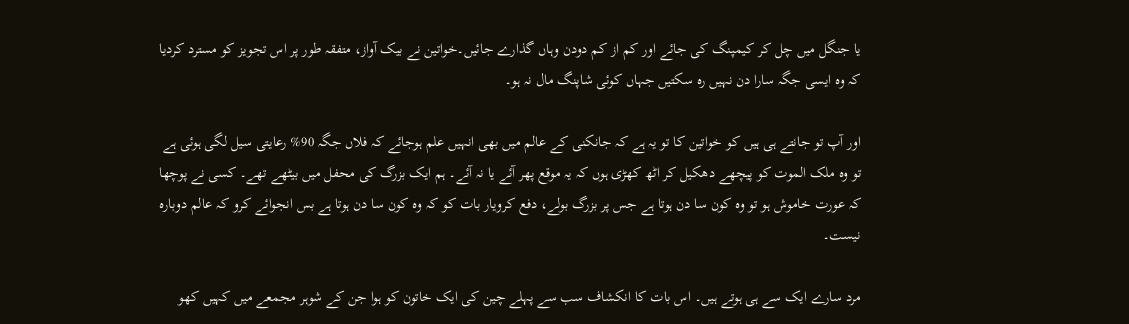یا جنگل میں چل کر کیمپنگ کی جائے اور کم از کم دودن وہاں گذارے جائیں۔خواتین نے بیک آواز، متفقہ طور پر اس تجویز کو مسترد کردیا کہ وہ ایسی جگہ سارا دن نہیں رہ سکتیں جہاں کوئی شاپنگ مال نہ ہو۔

اور آپ تو جانتے ہی ہیں کو خواتین کا تو یہ ہے کہ جانکنی کے عالم میں بھی انہیں علم ہوجائے کہ فلاں جگہ 90% رعایتی سیل لگی ہوئی ہے تو وہ ملک الموت کو پیچھے دھکیل کر اٹھ کھڑی ہوں کہ یہ موقع پھر آئے یا نہ آئے۔ ہم ایک بزرگ کی محفل میں بیٹھے تھے۔ کسی نے پوچھا کہ عورت خاموش ہو تو وہ کون سا دن ہوتا ہے جس پر بزرگ بولے، دفع کرویار بات کو کہ وہ کون سا دن ہوتا ہے بس انجوائے کرو کہ عالم دوبارہ نیست۔

مرد سارے ایک سے ہی ہوتے ہیں۔ اس بات کا انکشاف سب سے پہلے چین کی ایک خاتون کو ہوا جن کے شوہر مجمعے میں کہیں کھو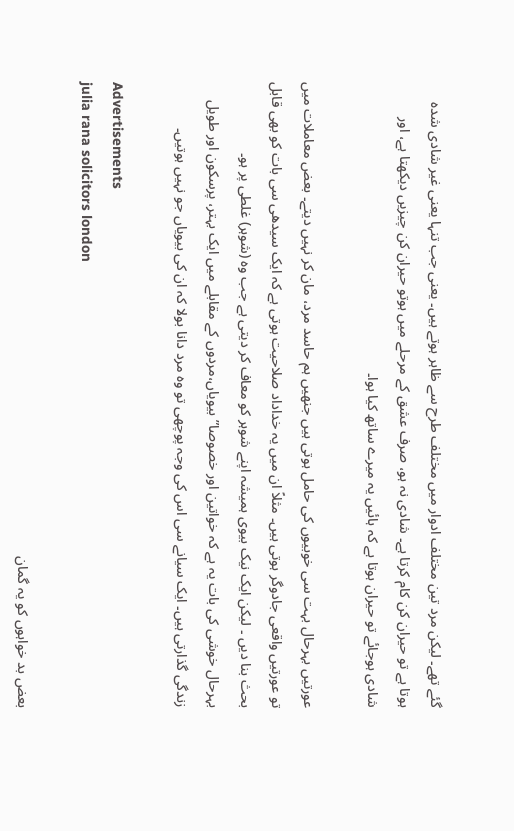گئے تھے۔ لیکن مرد تین مختلف ادوار میں مختلف طرح سے ظاہر ہوتے ہیں۔ یعنی جب تنہا یعنی غیر شادی شدہ ہوتا ہے تو حیران کن کام کرتا ہے۔ شادی نہ ہو، صرف عشق کے مرحلے میں ہوتو حیران کن چیزیں دیکھتا ہے، اور شادی ہوجائے تو حیران ہوتا ہے کہ ہائیں یہ میرے ساتھ کیا ہوا۔

عورتیں بہرحال بہت سی خوبیوں کی حامل ہوتی ہیں جنھیں ہم حاسد مرد، مان کر نہیں دیتے۔ بعض معاملات میں تو عورتیں واقعی جادوگر ہوتی ہیں۔ مثلاً ان میں یہ خداداد صلاحیت ہوتی ہے کہ ایک سیدھی سی بات کو بھی قابل بحث بنا دیں ۔ لیکن ایک نیک بیوی ہمیشہ اپنے شوہر کو معاف کر دیتی ہے جب وہ (شوہر) غلطی پر ہو۔
بہرحال خوشی کی بات یہ ہے کہ خواتین اور خصوصا” بیویاں،مردوں کے مقابلے میں ایک بہتر، پرسکون اور طویل زندگی گذارتی ہیں۔ ایک سیانے سی اس کی وجہ پوچھی تو وہ مرد دانا بولا کہ ان کی بیویاں جو نہیں ہوتیں۔

Advertisements
julia rana solicitors london

بعض بد خواہوں کو یہ گمان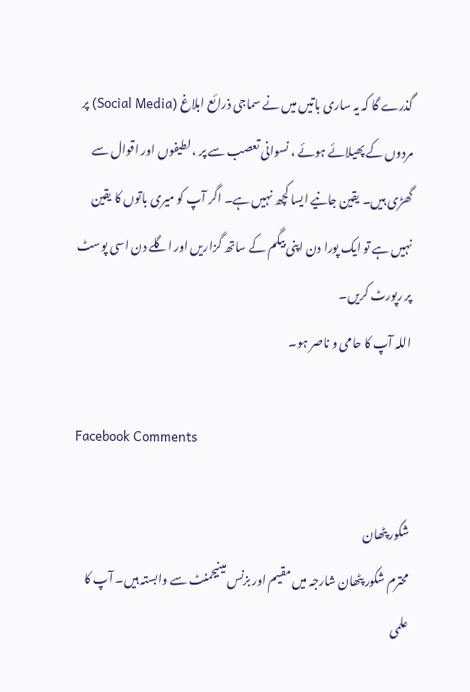گذرے گا کہ یہ ساری باتیں میں نے سماجی ذرائع ابلاغ (Social Media) پر مردوں کے پھیلائے ہوئے ، نسوانی تعصب سے پر ، لطیفوں اور اقوال سے گھڑی ہیں۔ یقین جانیے ایسا کچھ نہیں ہے۔ اگر آپ کو میری باتوں کا یقین نہیں ہے تو ایک پورا دن اپنی بیگم کے ساتھ گزاریں اور اگلے دن اسی پوسٹ پر رپورٹ کریں۔
اللہ آپ کا حامی و ناصر ہو۔

Facebook Comments

شکور پٹھان
محترم شکور پٹھان شارجہ میں مقیم اور بزنس مینیجمنٹ سے وابستہ ہیں۔ آپ کا علمی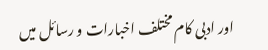اور ادبی کام مختلف اخبارات و رسائل میں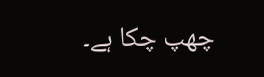چھپ چکا ہے۔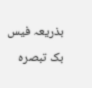بذریعہ فیس بک تبصرہ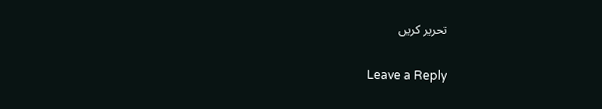تحریر کریں

Leave a Reply